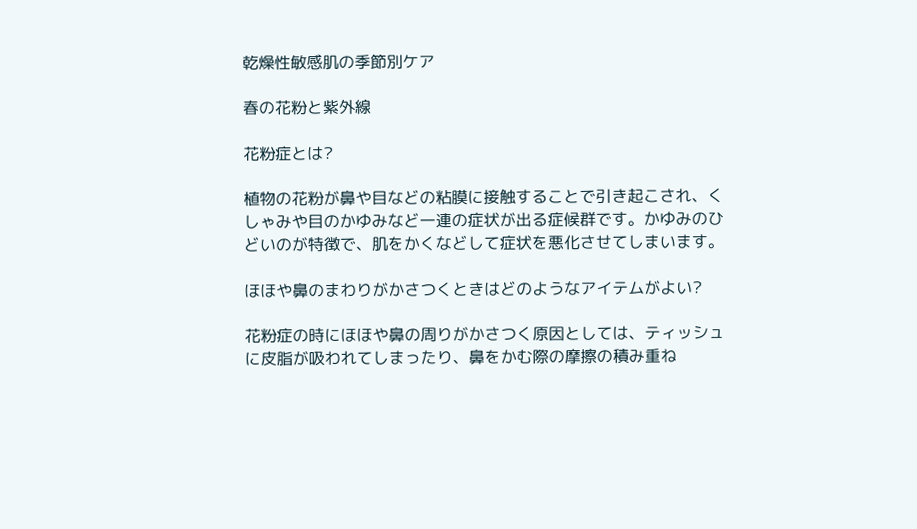乾燥性敏感肌の季節別ケア

春の花粉と紫外線

花粉症とは?

植物の花粉が鼻や目などの粘膜に接触することで引き起こされ、くしゃみや目のかゆみなど一連の症状が出る症候群です。かゆみのひどいのが特徴で、肌をかくなどして症状を悪化させてしまいます。

ほほや鼻のまわりがかさつくときはどのようなアイテムがよい?

花粉症の時にほほや鼻の周りがかさつく原因としては、ティッシュに皮脂が吸われてしまったり、鼻をかむ際の摩擦の積み重ね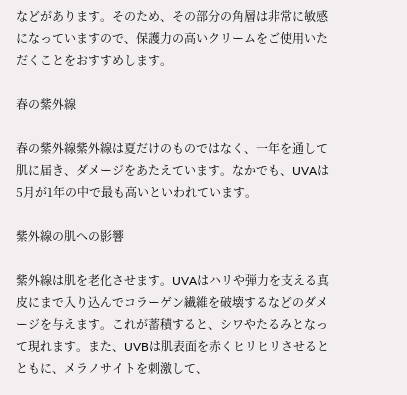などがあります。そのため、その部分の角層は非常に敏感になっていますので、保護力の高いクリームをご使用いただくことをおすすめします。

春の紫外線

春の紫外線紫外線は夏だけのものではなく、一年を通して肌に届き、ダメージをあたえています。なかでも、UVAは5月が1年の中で最も高いといわれています。

紫外線の肌への影響

紫外線は肌を老化させます。UVAはハリや弾力を支える真皮にまで入り込んでコラーゲン繊維を破壊するなどのダメージを与えます。これが蓄積すると、シワやたるみとなって現れます。また、UVBは肌表面を赤くヒリヒリさせるとともに、メラノサイトを刺激して、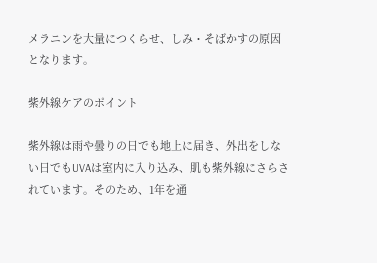メラニンを大量につくらせ、しみ・そばかすの原因となります。

紫外線ケアのポイント

紫外線は雨や曇りの日でも地上に届き、外出をしない日でもUVAは室内に入り込み、肌も紫外線にさらされています。そのため、1年を通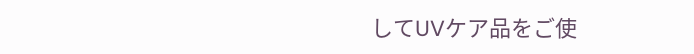してUVケア品をご使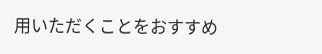用いただくことをおすすめ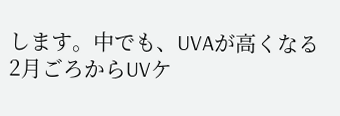します。中でも、UVAが高くなる2月ごろからUVケ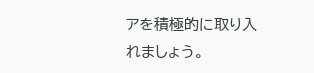アを積極的に取り入れましょう。